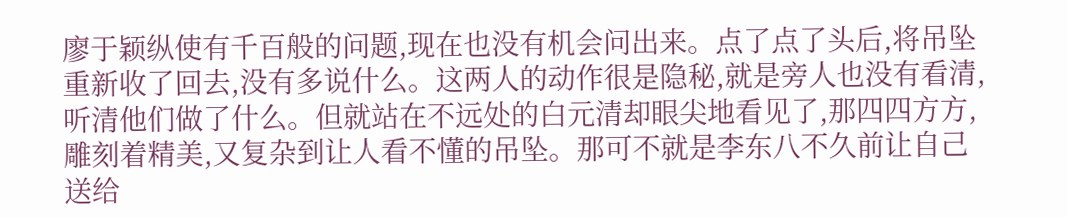廖于颖纵使有千百般的问题,现在也没有机会问出来。点了点了头后,将吊坠重新收了回去,没有多说什么。这两人的动作很是隐秘,就是旁人也没有看清,听清他们做了什么。但就站在不远处的白元清却眼尖地看见了,那四四方方,雕刻着精美,又复杂到让人看不懂的吊坠。那可不就是李东八不久前让自己送给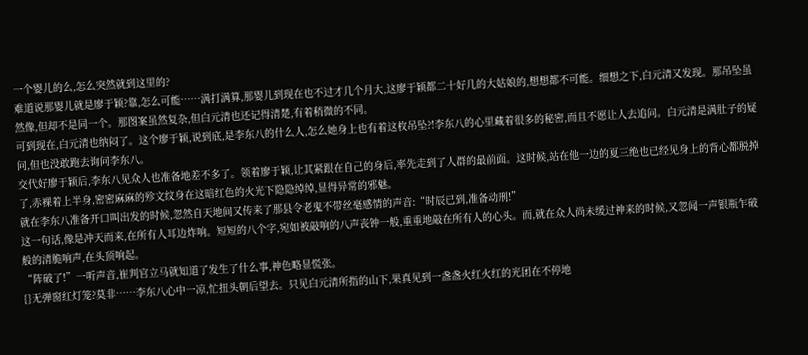一个婴儿的么,怎么突然就到这里的?
难道说那婴儿就是廖于颖?靠,怎么可能……满打满算,那婴儿到现在也不过才几个月大,这廖于颖都二十好几的大姑娘的,想想都不可能。细想之下,白元清又发现。那吊坠虽然像,但却不是同一个。那图案虽然复杂,但白元清也还记得清楚,有着稍微的不同。
可到现在,白元清也纳闷了。这个廖于颖,说到底,是李东八的什么人,怎么她身上也有着这枚吊坠?!李东八的心里藏着很多的秘密,而且不愿让人去追问。白元清是满肚子的疑问,但也没敢跑去询问李东八。
交代好廖于颖后,李东八见众人也准备地差不多了。领着廖于颖,让其紧跟在自己的身后,率先走到了人群的最前面。这时候,站在他一边的夏三绝也已经见身上的背心都脱掉了,赤裸着上半身,密密麻麻的殄文纹身在这暗红色的火光下隐隐绰绰,显得异常的邪魅。
就在李东八准备开口叫出发的时候,忽然自天地间又传来了那县令老鬼不带丝毫感情的声音:“时辰已到,准备动刑!”
这一句话,像是冲天而来,在所有人耳边炸响。短短的八个字,宛如被敲响的八声丧钟一般,重重地敲在所有人的心头。而,就在众人尚未缓过神来的时候,又忽闻一声银瓶乍破般的清脆响声,在头顶响起。
“阵破了!”一听声音,崔判官立马就知道了发生了什么事,神色略显慌张。
{}无弹窗红灯笼?莫非……李东八心中一凉,忙扭头朝后望去。只见白元清所指的山下,果真见到一盏盏火红火红的光团在不停地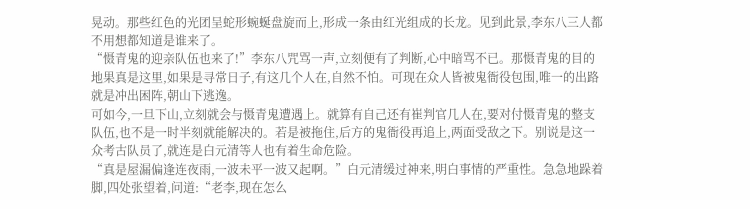晃动。那些红色的光团呈蛇形蜿蜒盘旋而上,形成一条由红光组成的长龙。见到此景,李东八三人都不用想都知道是谁来了。
“慑青鬼的迎亲队伍也来了!”李东八咒骂一声,立刻便有了判断,心中暗骂不已。那慑青鬼的目的地果真是这里,如果是寻常日子,有这几个人在,自然不怕。可现在众人皆被鬼衙役包围,唯一的出路就是冲出困阵,朝山下逃逸。
可如今,一旦下山,立刻就会与慑青鬼遭遇上。就算有自己还有崔判官几人在,要对付慑青鬼的整支队伍,也不是一时半刻就能解决的。若是被拖住,后方的鬼衙役再追上,两面受敌之下。别说是这一众考古队员了,就连是白元清等人也有着生命危险。
“真是屋漏偏逢连夜雨,一波未平一波又起啊。”白元清缓过神来,明白事情的严重性。急急地跺着脚,四处张望着,问道:“老李,现在怎么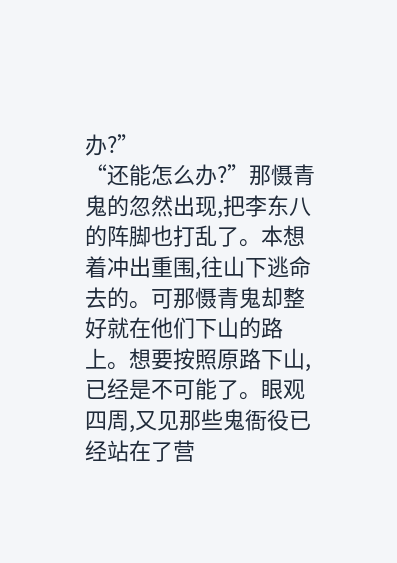办?”
“还能怎么办?”那慑青鬼的忽然出现,把李东八的阵脚也打乱了。本想着冲出重围,往山下逃命去的。可那慑青鬼却整好就在他们下山的路上。想要按照原路下山,已经是不可能了。眼观四周,又见那些鬼衙役已经站在了营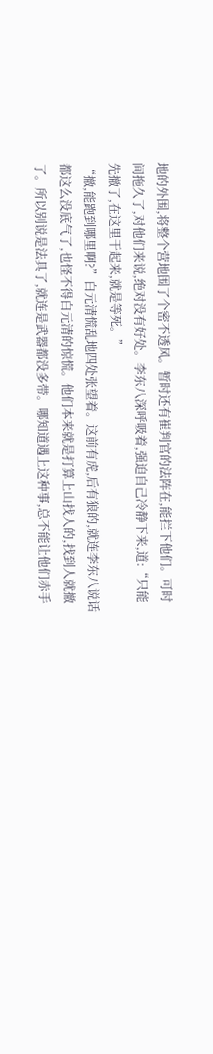地的外围,将整个营地围了个密不透风。暂时还有崔判官的法阵在,能拦下他们。可时间拖久了,对他们来说,绝对没有好处。李东八深呼吸着,强迫自己冷静下来,道:“只能先撤了,在这里干起来,就是等死。”
“撤,能跑到哪里啊?”白元清慌乱地四处张望着。这前有虎,后有狼的,就连李东八说话都这么没底气了,也怪不得白元清的惊慌。他们本来就是打算上山找人的,找到人就撤了。所以别说是法具了,就连是武器都没多带。哪知道遇上这种事,总不能让他们赤手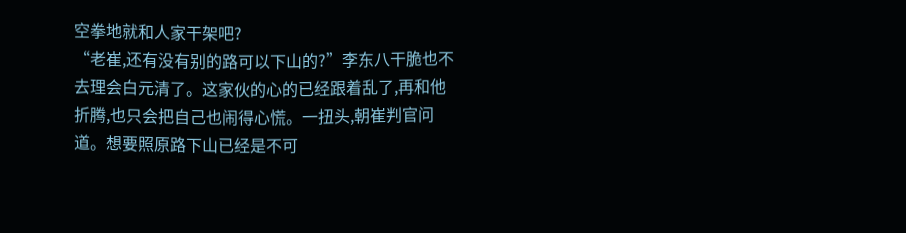空拳地就和人家干架吧?
“老崔,还有没有别的路可以下山的?”李东八干脆也不去理会白元清了。这家伙的心的已经跟着乱了,再和他折腾,也只会把自己也闹得心慌。一扭头,朝崔判官问道。想要照原路下山已经是不可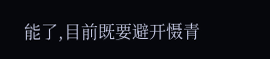能了,目前既要避开慑青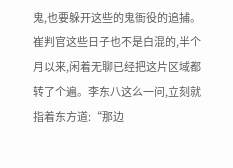鬼,也要躲开这些的鬼衙役的追捕。
崔判官这些日子也不是白混的,半个月以来,闲着无聊已经把这片区域都转了个遍。李东八这么一问,立刻就指着东方道:“那边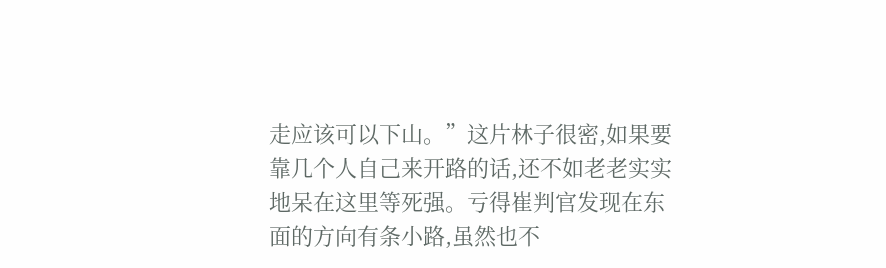走应该可以下山。”这片林子很密,如果要靠几个人自己来开路的话,还不如老老实实地呆在这里等死强。亏得崔判官发现在东面的方向有条小路,虽然也不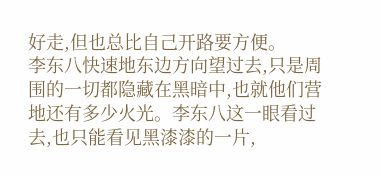好走,但也总比自己开路要方便。
李东八快速地东边方向望过去,只是周围的一切都隐藏在黑暗中,也就他们营地还有多少火光。李东八这一眼看过去,也只能看见黑漆漆的一片,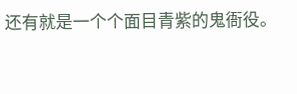还有就是一个个面目青紫的鬼衙役。